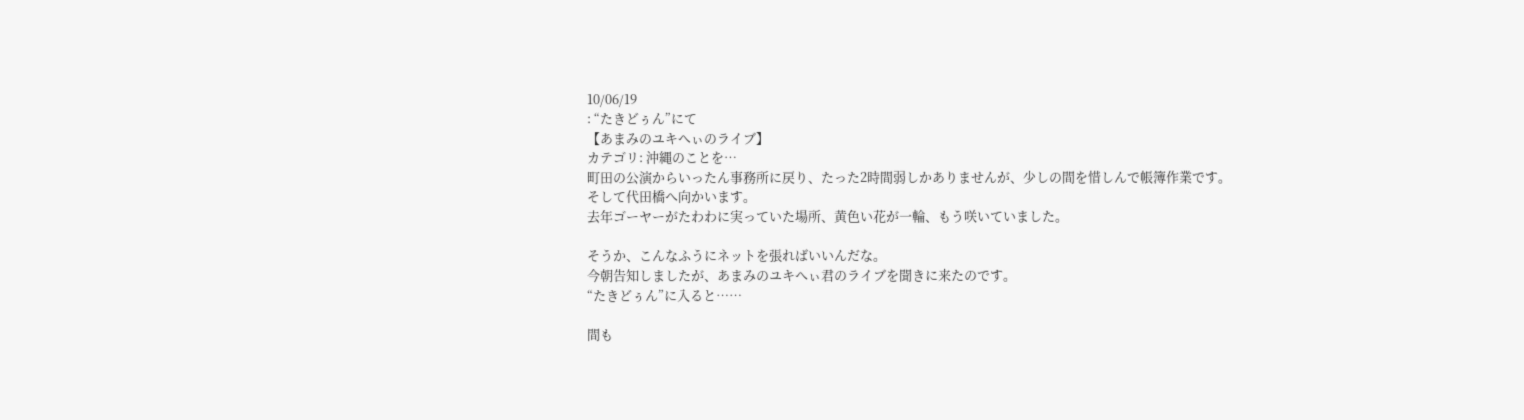10/06/19
: “たきどぅん”にて
【あまみのユキへぃのライブ】
カテゴリ: 沖縄のことを…
町田の公演からいったん事務所に戻り、たった2時間弱しかありませんが、少しの間を惜しんで帳簿作業です。
そして代田橋へ向かいます。
去年ゴーヤーがたわわに実っていた場所、黄色い花が一輪、もう咲いていました。

そうか、こんなふうにネットを張ればいいんだな。
今朝告知しましたが、あまみのユキへぃ君のライブを聞きに来たのです。
“たきどぅん”に入ると……

間も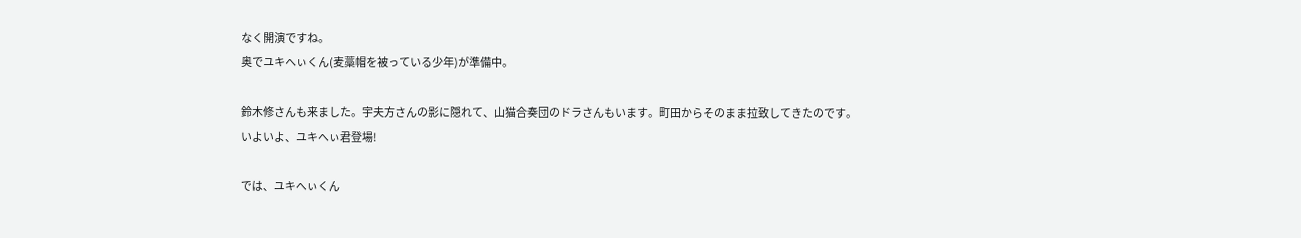なく開演ですね。
奥でユキへぃくん(麦藁帽を被っている少年)が準備中。

鈴木修さんも来ました。宇夫方さんの影に隠れて、山猫合奏団のドラさんもいます。町田からそのまま拉致してきたのです。
いよいよ、ユキへぃ君登場!

では、ユキへぃくん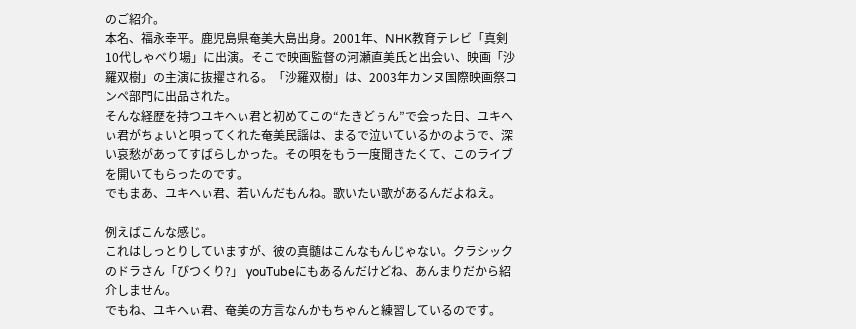のご紹介。
本名、福永幸平。鹿児島県奄美大島出身。2001年、NHK教育テレビ「真剣10代しゃべり場」に出演。そこで映画監督の河瀬直美氏と出会い、映画「沙羅双樹」の主演に抜擢される。「沙羅双樹」は、2003年カンヌ国際映画祭コンペ部門に出品された。
そんな経歴を持つユキへぃ君と初めてこの“たきどぅん”で会った日、ユキへぃ君がちょいと唄ってくれた奄美民謡は、まるで泣いているかのようで、深い哀愁があってすばらしかった。その唄をもう一度聞きたくて、このライブを開いてもらったのです。
でもまあ、ユキへぃ君、若いんだもんね。歌いたい歌があるんだよねえ。

例えばこんな感じ。
これはしっとりしていますが、彼の真髄はこんなもんじゃない。クラシックのドラさん「びつくり?」 youTubeにもあるんだけどね、あんまりだから紹介しません。
でもね、ユキへぃ君、奄美の方言なんかもちゃんと練習しているのです。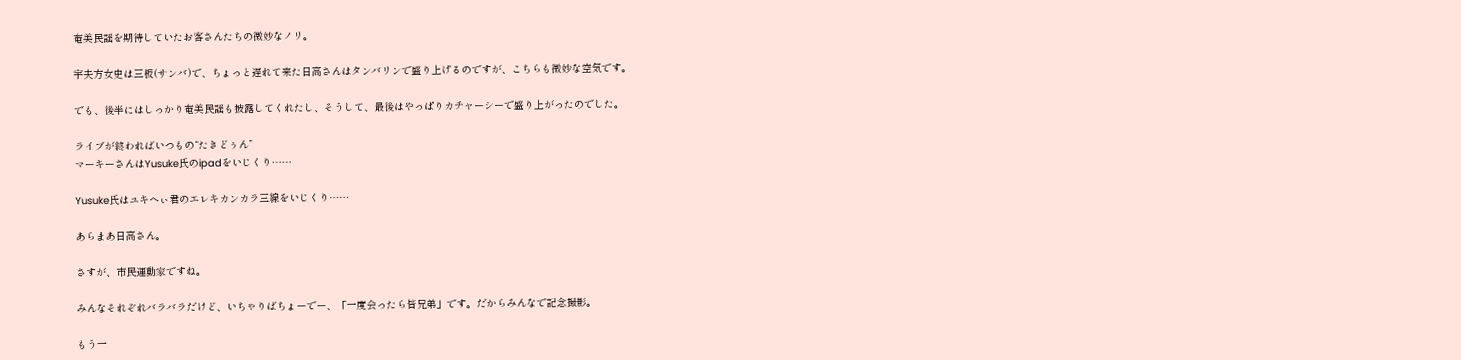奄美民謡を期待していたお客さんたちの微妙なノリ。

宇夫方女史は三板(サンバ)で、ちょっと遅れて来た日高さんはタンバリンで盛り上げるのですが、こちらも微妙な空気です。

でも、後半にはしっかり奄美民謡も披露してくれたし、そうして、最後はやっぱりカチャーシーで盛り上がったのでした。

ライブが終わればいつもの“たきどぅん”
マーキーさんはYusuke氏のipadをいじくり……

Yusuke氏はユキへぃ君のエレキカンカラ三線をいじくり……

あらまあ日高さん。

さすが、市民運動家ですね。

みんなそれぞれバラバラだけど、いちゃりばちょーでー、「一度会ったら皆兄弟」です。だからみんなで記念撮影。

もう一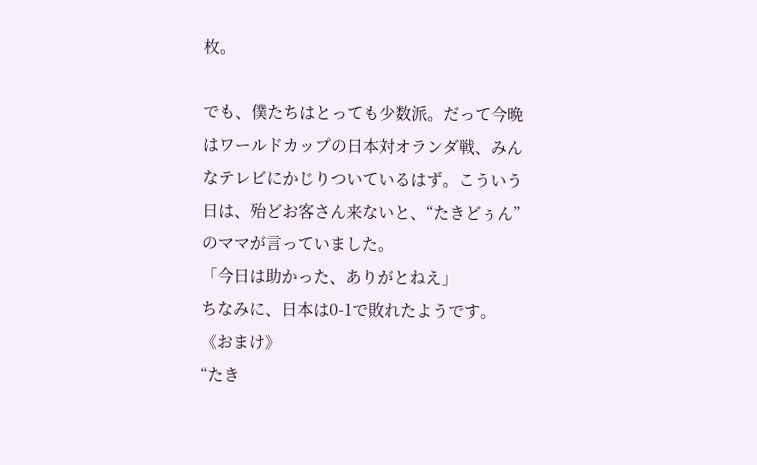枚。

でも、僕たちはとっても少数派。だって今晩はワールドカップの日本対オランダ戦、みんなテレビにかじりついているはず。こういう日は、殆どお客さん来ないと、“たきどぅん”のママが言っていました。
「今日は助かった、ありがとねえ」
ちなみに、日本は0-1で敗れたようです。
《おまけ》
“たき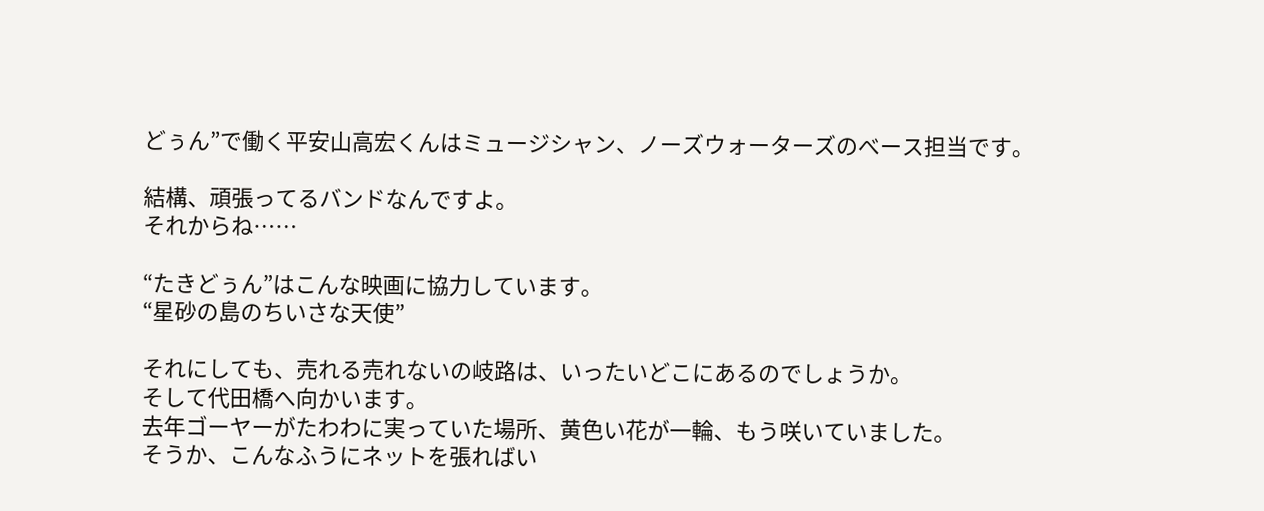どぅん”で働く平安山高宏くんはミュージシャン、ノーズウォーターズのべース担当です。

結構、頑張ってるバンドなんですよ。
それからね……

“たきどぅん”はこんな映画に協力しています。
“星砂の島のちいさな天使”

それにしても、売れる売れないの岐路は、いったいどこにあるのでしょうか。
そして代田橋へ向かいます。
去年ゴーヤーがたわわに実っていた場所、黄色い花が一輪、もう咲いていました。
そうか、こんなふうにネットを張ればい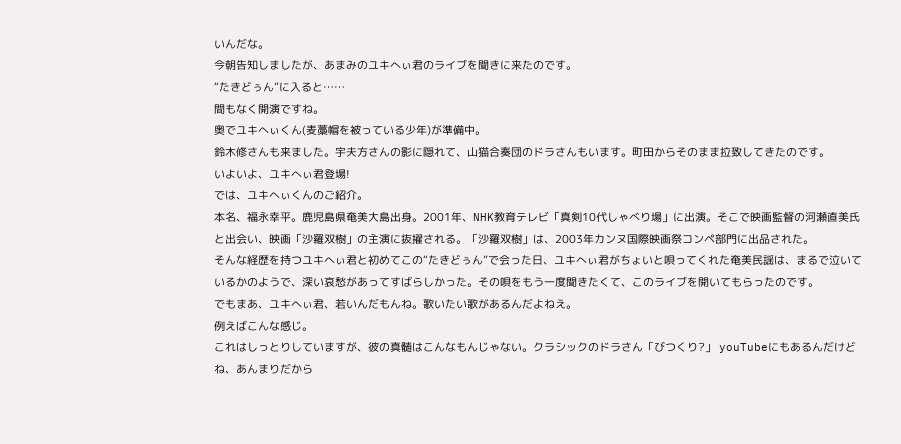いんだな。
今朝告知しましたが、あまみのユキへぃ君のライブを聞きに来たのです。
“たきどぅん”に入ると……
間もなく開演ですね。
奥でユキへぃくん(麦藁帽を被っている少年)が準備中。
鈴木修さんも来ました。宇夫方さんの影に隠れて、山猫合奏団のドラさんもいます。町田からそのまま拉致してきたのです。
いよいよ、ユキへぃ君登場!
では、ユキへぃくんのご紹介。
本名、福永幸平。鹿児島県奄美大島出身。2001年、NHK教育テレビ「真剣10代しゃべり場」に出演。そこで映画監督の河瀬直美氏と出会い、映画「沙羅双樹」の主演に抜擢される。「沙羅双樹」は、2003年カンヌ国際映画祭コンペ部門に出品された。
そんな経歴を持つユキへぃ君と初めてこの“たきどぅん”で会った日、ユキへぃ君がちょいと唄ってくれた奄美民謡は、まるで泣いているかのようで、深い哀愁があってすばらしかった。その唄をもう一度聞きたくて、このライブを開いてもらったのです。
でもまあ、ユキへぃ君、若いんだもんね。歌いたい歌があるんだよねえ。
例えばこんな感じ。
これはしっとりしていますが、彼の真髄はこんなもんじゃない。クラシックのドラさん「びつくり?」 youTubeにもあるんだけどね、あんまりだから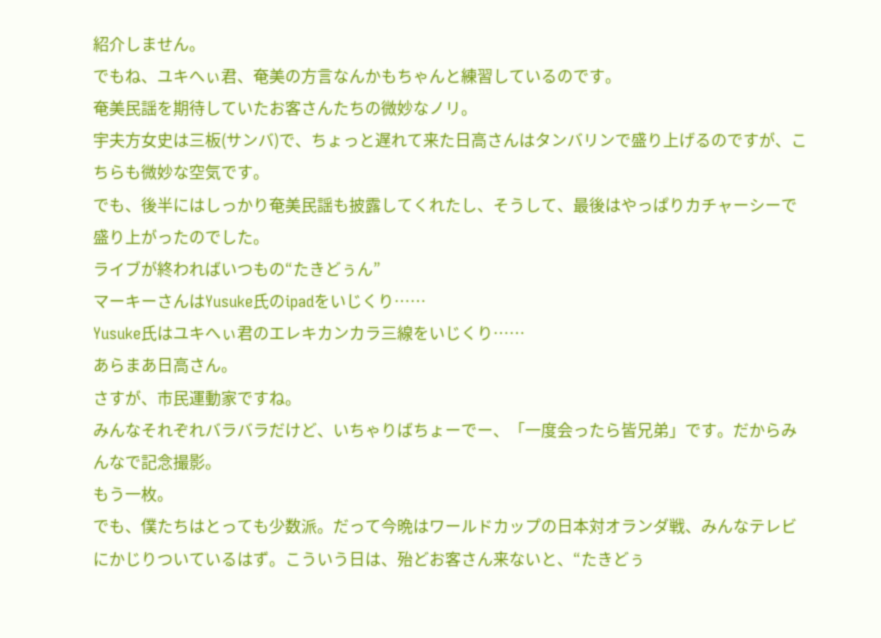紹介しません。
でもね、ユキへぃ君、奄美の方言なんかもちゃんと練習しているのです。
奄美民謡を期待していたお客さんたちの微妙なノリ。
宇夫方女史は三板(サンバ)で、ちょっと遅れて来た日高さんはタンバリンで盛り上げるのですが、こちらも微妙な空気です。
でも、後半にはしっかり奄美民謡も披露してくれたし、そうして、最後はやっぱりカチャーシーで盛り上がったのでした。
ライブが終わればいつもの“たきどぅん”
マーキーさんはYusuke氏のipadをいじくり……
Yusuke氏はユキへぃ君のエレキカンカラ三線をいじくり……
あらまあ日高さん。
さすが、市民運動家ですね。
みんなそれぞれバラバラだけど、いちゃりばちょーでー、「一度会ったら皆兄弟」です。だからみんなで記念撮影。
もう一枚。
でも、僕たちはとっても少数派。だって今晩はワールドカップの日本対オランダ戦、みんなテレビにかじりついているはず。こういう日は、殆どお客さん来ないと、“たきどぅ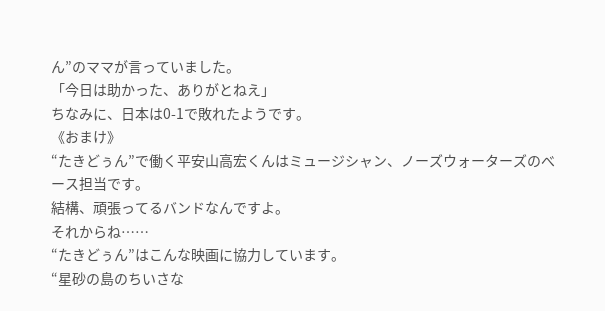ん”のママが言っていました。
「今日は助かった、ありがとねえ」
ちなみに、日本は0-1で敗れたようです。
《おまけ》
“たきどぅん”で働く平安山高宏くんはミュージシャン、ノーズウォーターズのべース担当です。
結構、頑張ってるバンドなんですよ。
それからね……
“たきどぅん”はこんな映画に協力しています。
“星砂の島のちいさな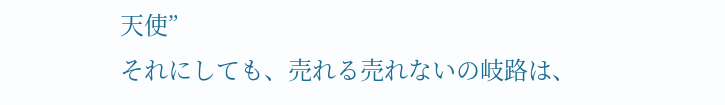天使”
それにしても、売れる売れないの岐路は、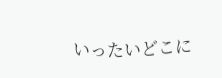いったいどこに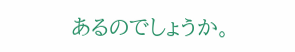あるのでしょうか。